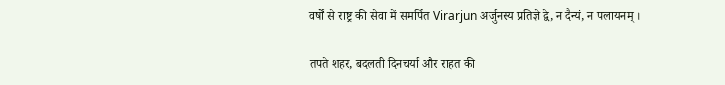वर्षों से राष्ट्र की सेवा में समर्पित Virarjun अर्जुनस्य प्रतिज्ञे द्वे, न दैन्यं, न पलायनम् ।

तपते शहर, बदलती दिनचर्या और राहत की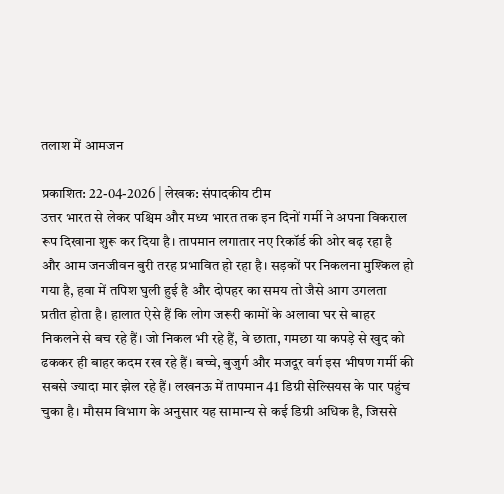तलाश में आमजन

प्रकाशित: 22-04-2026 | लेखक: संपादकीय टीम
उत्तर भारत से लेकर पश्चिम और मध्य भारत तक इन दिनों गर्मी ने अपना विकराल रूप दिखाना शुरू कर दिया है। तापमान लगातार नए रिकॉर्ड की ओर बढ़ रहा है और आम जनजीवन बुरी तरह प्रभावित हो रहा है। सड़कों पर निकलना मुश्किल हो गया है, हवा में तपिश घुली हुई है और दोपहर का समय तो जैसे आग उगलता प्रतीत होता है। हालात ऐसे हैं कि लोग जरूरी कामों के अलावा घर से बाहर निकलने से बच रहे हैं। जो निकल भी रहे हैं, वे छाता, गमछा या कपड़े से खुद को ढककर ही बाहर कदम रख रहे हैं। बच्चे, बुजुर्ग और मजदूर वर्ग इस भीषण गर्मी की सबसे ज्यादा मार झेल रहे हैं। लखनऊ में तापमान 41 डिग्री सेल्सियस के पार पहुंच चुका है। मौसम विभाग के अनुसार यह सामान्य से कई डिग्री अधिक है, जिससे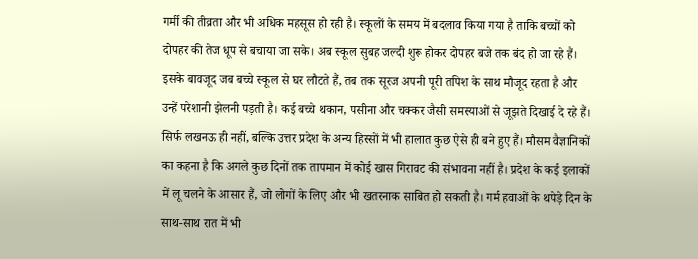गर्मी की तीव्रता और भी अधिक महसूस हो रही है। स्कूलों के समय में बदलाव किया गया है ताकि बच्चों को दोपहर की तेज धूप से बचाया जा सके। अब स्कूल सुबह जल्दी शुरू होकर दोपहर बजे तक बंद हो जा रहे हैं। इसके बावजूद जब बच्चे स्कूल से घर लौटते हैं, तब तक सूरज अपनी पूरी तपिश के साथ मौजूद रहता है और उन्हें परेशानी झेलनी पड़ती है। कई बच्चे थकान, पसीना और चक्कर जैसी समस्याओं से जूझते दिखाई दे रहे हैं। सिर्फ लखनऊ ही नहीं, बल्कि उत्तर प्रदेश के अन्य हिस्सों में भी हालात कुछ ऐसे ही बने हुए हैं। मौसम वैज्ञानिकों का कहना है कि अगले कुछ दिनों तक तापमान में कोई खास गिरावट की संभावना नहीं है। प्रदेश के कई इलाकों में लू चलने के आसार हैं, जो लोगों के लिए और भी खतरनाक साबित हो सकती है। गर्म हवाओं के थपेड़े दिन के साथ-साथ रात में भी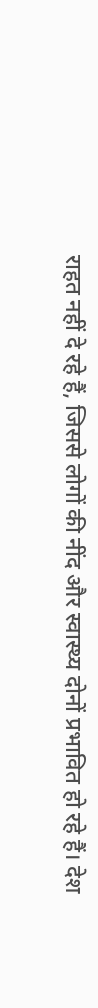राहत नहीं दे रहे हैं, जिससे लोगों की नींद और स्वास्थ्य दोनों प्रभावित हो रहे हैं। देश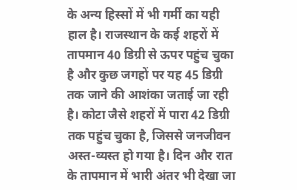के अन्य हिस्सों में भी गर्मी का यही हाल है। राजस्थान के कई शहरों में तापमान 40 डिग्री से ऊपर पहुंच चुका है और कुछ जगहों पर यह 45 डिग्री तक जाने की आशंका जताई जा रही है। कोटा जैसे शहरों में पारा 42 डिग्री तक पहुंच चुका है, जिससे जनजीवन अस्त-व्यस्त हो गया है। दिन और रात के तापमान में भारी अंतर भी देखा जा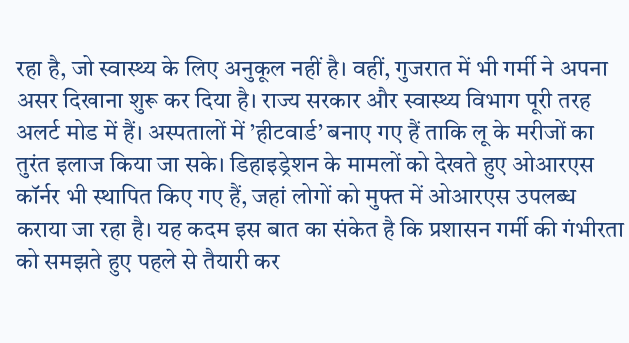रहा है, जो स्वास्थ्य के लिए अनुकूल नहीं है। वहीं, गुजरात में भी गर्मी ने अपना असर दिखाना शुरू कर दिया है। राज्य सरकार और स्वास्थ्य विभाग पूरी तरह अलर्ट मोड में हैं। अस्पतालों में ’हीटवार्ड’ बनाए गए हैं ताकि लू के मरीजों का तुरंत इलाज किया जा सके। डिहाइड्रेशन के मामलों को देखते हुए ओआरएस कॉर्नर भी स्थापित किए गए हैं, जहां लोगों को मुफ्त में ओआरएस उपलब्ध कराया जा रहा है। यह कदम इस बात का संकेत है कि प्रशासन गर्मी की गंभीरता को समझते हुए पहले से तैयारी कर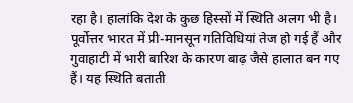रहा है। हालांकि देश के कुछ हिस्सों में स्थिति अलग भी है। पूर्वोत्तर भारत में प्री-मानसून गतिविधियां तेज हो गई हैं और गुवाहाटी में भारी बारिश के कारण बाढ़ जैसे हालात बन गए हैं। यह स्थिति बताती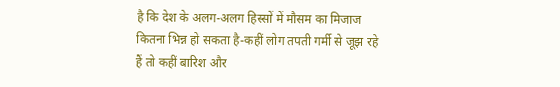है कि देश के अलग-अलग हिस्सों में मौसम का मिजाज कितना भिन्न हो सकता है-कहीं लोग तपती गर्मी से जूझ रहे हैं तो कहीं बारिश और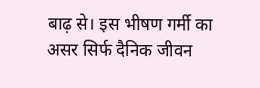बाढ़ से। इस भीषण गर्मी का असर सिर्फ दैनिक जीवन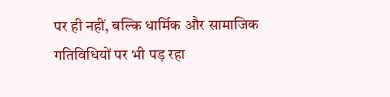पर ही नहीं, बल्कि धार्मिक और सामाजिक गतिविधियों पर भी पड़ रहा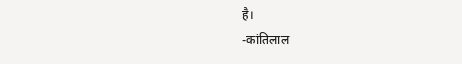है।
-कांतिलाल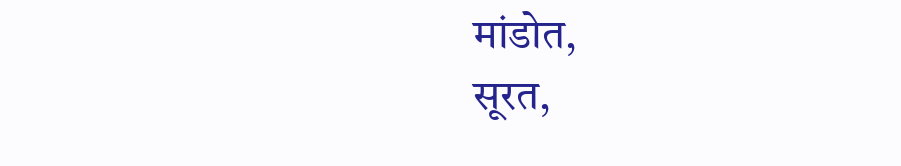मांडोत,
सूरत,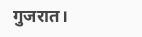गुजरात।